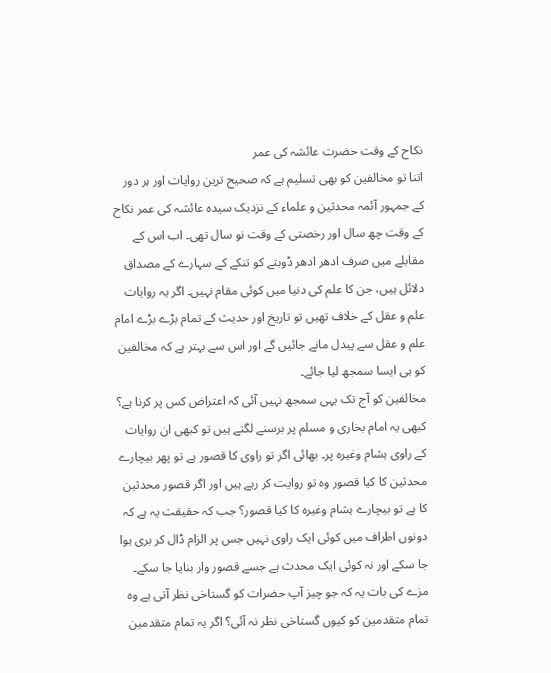نکاح کے وقت حضرت عائشہ کی عمر
اتنا تو مخالفین کو بھی تسلیم ہے کہ صحیح ترین روایات اور ہر دور کے جمہور آئمہ محدثین و علماء کے نزدیک سیدہ عائشہ کی عمر نکاح کے وقت چھ سال اور رخصتی کے وقت نو سال تھی۔ اب اس کے مقابلے میں صرف ادھر ادھر ڈوبتے کو تنکے کے سہارے کے مصداق دلائل ہیں، جن کا علم کی دنیا میں کوئی مقام نہیں۔ اگر یہ روایات علم و عقل کے خلاف تھیں تو تاریخ اور حدیث کے تمام بڑے بڑے امام علم و عقل سے پیدل مانے جائیں گے اور اس سے بہتر ہے کہ مخالفین کو ہی ایسا سمجھ لیا جائے۔
مخالفین کو آج تک یہی سمجھ نہیں آئی کہ اعتراض کس پر کرنا ہے؟ کبھی یہ امام بخاری و مسلم پر برسنے لگتے ہیں تو کبھی ان روایات کے راوی ہشام وغیرہ پر۔ بھائی اگر تو راوی کا قصور ہے تو پھر بیچارے محدثین کا کیا قصور وہ تو روایت کر رہے ہیں اور اگر قصور محدثین کا ہے تو بیچارے ہشام وغیرہ کا کیا قصور؟ جب کہ حقیقت یہ ہے کہ دونوں اطراف میں کوئی ایک راوی نہیں جس پر الزام ڈال کر بری ہوا جا سکے اور نہ کوئی ایک محدث ہے جسے قصور وار بنایا جا سکے۔ مزے کی بات یہ کہ جو چیز آپ حضرات کو گستاخی نظر آتی ہے وہ تمام متقدمین کو کیوں گستاخی نظر نہ آئی؟ اگر یہ تمام متقدمین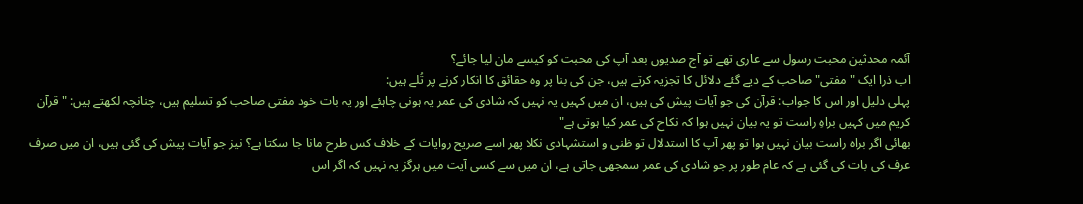آئمہ محدثین محبت رسول سے عاری تھے تو آج صدیوں بعد آپ کی محبت کو کیسے مان لیا جائے؟
اب ذرا ایک "مفتی" صاحب کے دیے گئے دلائل کا تجزیہ کرتے ہیں، جن کی بنا پر وہ حقائق کا انکار کرنے پر تُلے ہیں:
پہلی دلیل اور اس کا جواب: قرآن کی جو آیات پیش کی ہیں، ان میں کہیں یہ نہیں کہ شادی کی عمر یہ ہونی چاہئے اور یہ بات خود مفتی صاحب کو تسلیم ہیں، چنانچہ لکھتے ہیں: "قرآن کریم میں کہیں براہِ راست تو یہ بیان نہیں ہوا کہ نکاح کی عمر کیا ہوتی ہے"
بھائی اگر براہ راست بیان نہیں ہوا تو پھر آپ کا استدلال تو ظنی و استشہادی نکلا پھر اسے صریح روایات کے خلاف کس طرح مانا جا سکتا ہے؟ نیز جو آیات پیش کی گئی ہیں، ان میں صرف عرف کی بات کی گئی ہے کہ عام طور پر جو شادی کی عمر سمجھی جاتی ہے، ان میں سے کسی آیت میں ہرگز یہ نہیں کہ اگر اس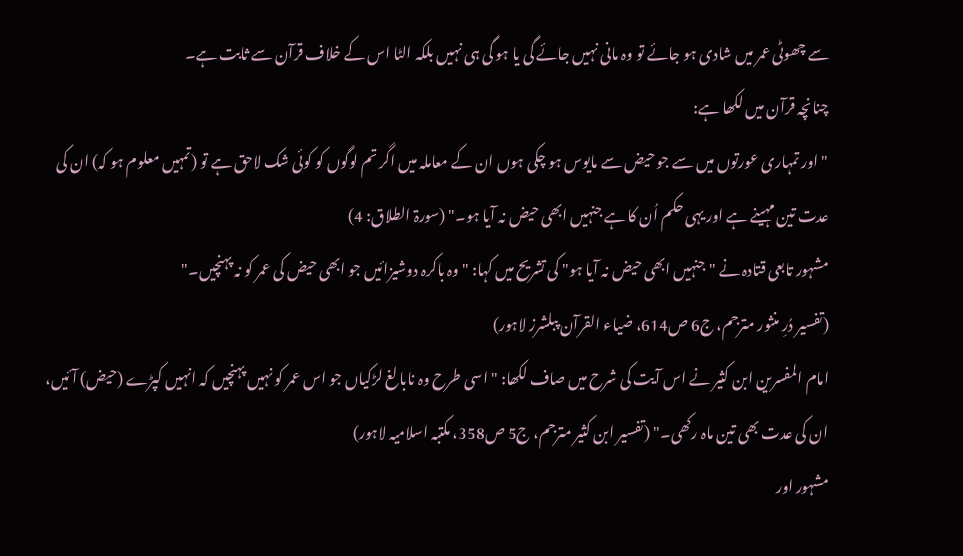سے چھوٹی عمر میں شادی ہو جائے تو وہ مانی نہیں جائے گی یا ہو گی ہی نہیں بلکہ الٹا اس کے خلاف قرآن سے ثابت ہے۔
چنانچہ قرآن میں لکھا ہے:
"اور تمہاری عورتوں میں سے جو حیض سے مایوس ہو چکی ہوں ان کے معاملہ میں اگر تم لوگوں کو کوئی شک لاحق ہے تو (تمہیں معلوم ہو کہ) ان کی عدت تین مہینے ہے اور یہی حکم اُن کا ہے جنہیں ابھی حیض نہ آیا ہو۔" (سورۃ الطلاق: 4)
مشہور تابعی قتادہ نے "جنہیں ابھی حیض نہ آیا ہو" کی تشریح میں کہا: "وہ باکرہ دوشیزائیں جو ابھی حیض کی عمر کو نہ پہنچیں۔"
(تفسیر دُرِ منثور مترجم، ج6 ص614، ضیاء القرآن پبلشرز لاہور)
امام المفسرین ابن کثیر نے اس آیت کی شرح میں صاف لکھا: "اسی طرح وہ نابالغ لڑکیاں جو اس عمر کو نہیں پہنچیں کہ انہیں کپڑے (حیض) آئیں، ان کی عدت بھی تین ماہ رکھی۔" (تفسیر ابن کثیر مترجم، ج5 ص358، مکتبہ اسلامیہ لاہور)
مشہور اور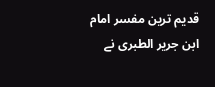قدیم ترین مفسر امام ابن جریر الطبری نے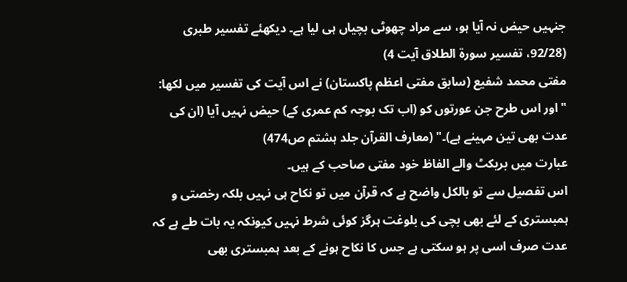جنہیں حیض نہ آیا ہو، سے مراد چھوٹی بچیاں ہی لیا ہے۔ دیکھئے تفسیر طبری (92/28، تفسیر سورۃ الطلاق آیت 4)
مفتی محمد شفیع (سابق مفتی اعظم پاکستان) نے اس آیت کی تفسیر میں لکھا: "اور اس طرح جن عورتوں کو (اب تک بوجہ کم عمری کے) حیض نہیں آیا (ان کی عدت بھی تین مہینے ہے)۔" (معارف القرآن جلد ہشتم ص474)
عبارت میں بریکٹ والے الفاظ خود مفتی صاحب کے ہیں۔
اس تفصیل سے تو بالکل واضح ہے کہ قرآن میں تو نکاح ہی نہیں بلکہ رخصتی و ہمبستری کے لئے بھی بچی کی بلوغت ہرگز کوئی شرط نہیں کیونکہ یہ بات طے ہے کہ عدت صرف اسی پر ہو سکتی ہے جس کا نکاح ہونے کے بعد ہمبستری بھی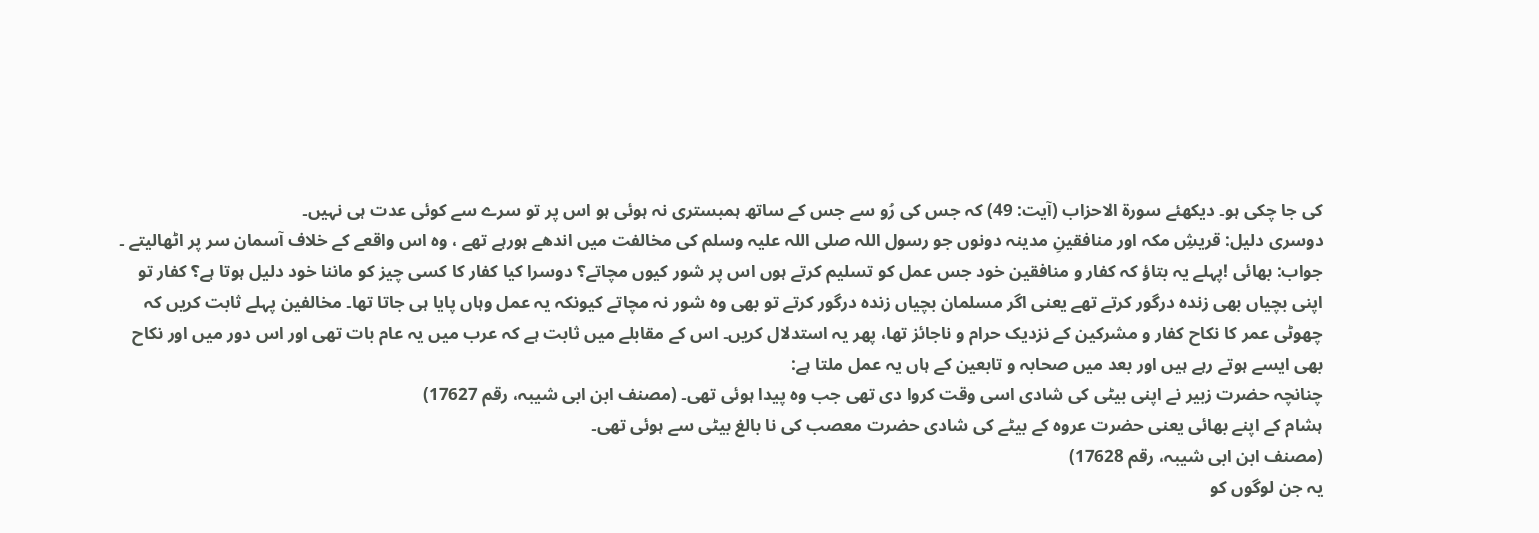کی جا چکی ہو۔ دیکھئے سورۃ الاحزاب (آیت: 49) کہ جس کی رُو سے جس کے ساتھ ہمبستری نہ ہوئی ہو اس پر تو سرے سے کوئی عدت ہی نہیں۔
دوسری دلیل: قریشِ مکہ اور منافقینِ مدینہ دونوں جو رسول اللہ صلی اللہ علیہ وسلم کی مخالفت میں اندھے ہورہے تھے ، وہ اس واقعے کے خلاف آسمان سر پر اٹھالیتے ۔
جواب: بھائی !پہلے یہ بتاؤ کہ کفار و منافقین خود جس عمل کو تسلیم کرتے ہوں اس پر شور کیوں مچاتے؟ دوسرا کیا کفار کا کسی چیز کو ماننا خود دلیل ہوتا ہے؟ کفار تو اپنی بچیاں بھی زندہ درگور کرتے تھے یعنی اگر مسلمان بچیاں زندہ درگور کرتے تو بھی وہ شور نہ مچاتے کیونکہ یہ عمل وہاں پایا ہی جاتا تھا۔ مخالفین پہلے ثابت کریں کہ چھوٹی عمر کا نکاح کفار و مشرکین کے نزدیک حرام و ناجائز تھا، پھر یہ استدلال کریں۔ اس کے مقابلے میں ثابت ہے کہ عرب میں یہ عام بات تھی اور اس دور میں اور نکاح بھی ایسے ہوتے رہے ہیں اور بعد میں صحابہ و تابعین کے ہاں یہ عمل ملتا ہے:
چنانچہ حضرت زبیر نے اپنی بیٹی کی شادی اسی وقت کروا دی تھی جب وہ پیدا ہوئی تھی۔ (مصنف ابن ابی شیبہ، رقم 17627)
ہشام کے اپنے بھائی یعنی حضرت عروہ کے بیٹے کی شادی حضرت معصب کی نا بالغ بیٹی سے ہوئی تھی۔
(مصنف ابن ابی شیبہ، رقم 17628)
یہ جن لوگوں کو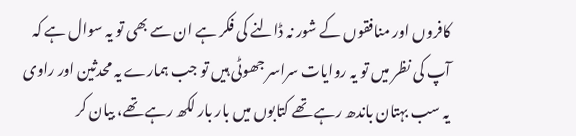کافروں اور منافقوں کے شور نہ ڈالنے کی فکر ہے ان سے بھی تو یہ سوال ہے کہ آپ کی نظر میں تو یہ روایات سراسر جھوٹی ہیں تو جب ہمارے یہ محدثین اور راوی یہ سب بہتان باندھ رہے تھے کتابوں میں بار بار لکھ رہے تھے، بیان کر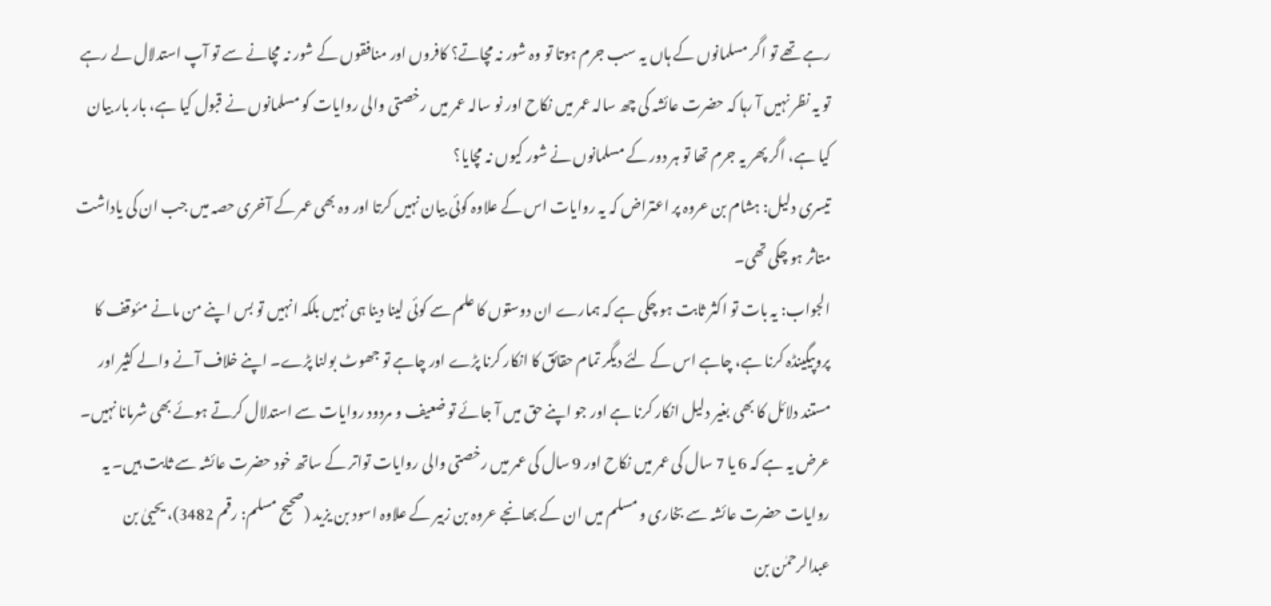رہے تھے تو اگر مسلمانوں کے ہاں یہ سب جرم ہوتا تو وہ شور نہ مچاتے؟ کافروں اور منافقوں کے شور نہ مچانے سے تو آپ استدلال لے رہے تو یہ نظر نہیں آ رہا کہ حضرت عائشہ کی چھ سالہ عمر میں نکاح اور نو سالہ عمر میں رخصتی والی روایات کو مسلمانوں نے قبول کیا ہے، بار بار بیان کیا ہے، اگر پھر یہ جرم تھا تو ہر دور کے مسلمانوں نے شور کیوں نہ مچایا؟
تیسری دلیل: ہشام بن عروہ پر اعتراض کہ یہ روایات اس کے علاوہ کوئی بیان نہیں کرتا اور وہ بھی عمر کے آخری حصہ میں جب ان کی یاداشت متاثر ہو چکی تھی۔
الجواب: یہ بات تو اکثر ثابت ہو چکی ہے کہ ہمارے ان دوستوں کا علم سے کوئی لینا دینا ہی نہیں بلکہ انہیں تو بس اپنے من مانے مئوقف کا پروپیگینڈہ کرنا ہے، چاہے اس کے لئے دیگر تمام حقائق کا انکار کرنا پڑے اور چاہے تو جھوٹ بولنا پڑے۔ اپنے خلاف آنے والے کثیر اور مستند دلائل کا بھی بغیر دلیل انکار کرنا ہے اور جو اپنے حق میں آ جائے تو ضعیف و مردود روایات سے استدلال کرتے ہوئے بھی شرمانا نہیں۔
عرض یہ ہے کہ 6 یا 7 سال کی عمر میں نکاح اور 9 سال کی عمر میں رخصتی والی روایات تواتر کے ساتھ خود حضرت عائشہ سے ثابت ہیں۔ یہ روایات حضرت عائشہ سے بخاری و مسلم میں ان کے بھانجے عروہ بن زبیر کے علاوہ اسود بن یزید (صحیح مسلم: رقم 3482)، یحییٰ بن عبدالرحمٰن بن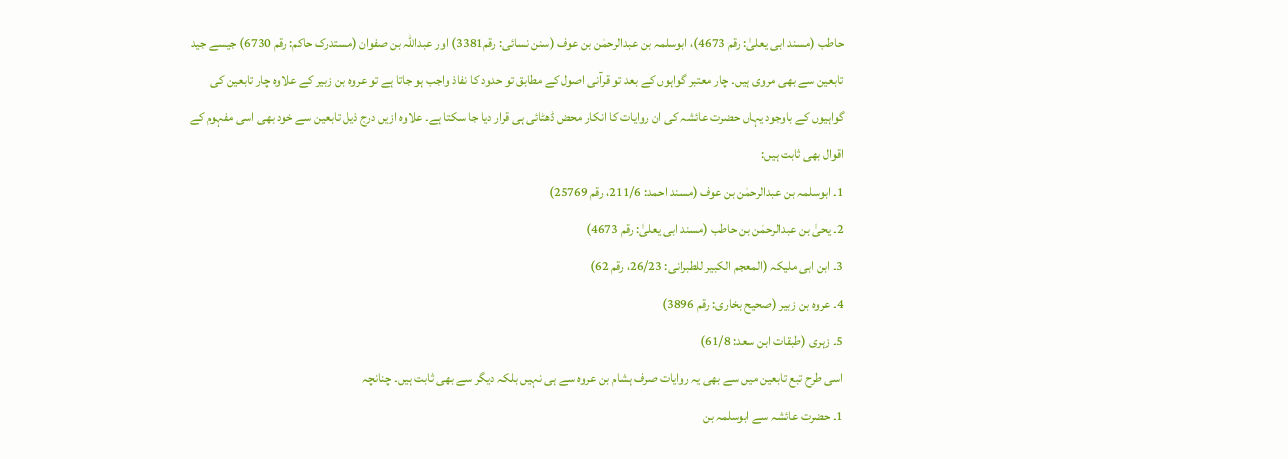حاطب (مسند ابی یعلیٰ: رقم 4673)، ابوسلمہ بن عبدالرحمٰن بن عوف (سنن نسائی: رقم3381) اور عبداللہ بن صفوان (مستدرک حاکم: رقم 6730) جیسے جید تابعین سے بھی مروی ہیں۔ چار معتبر گواہوں کے بعد تو قرآنی اصول کے مطابق تو حدود کا نفاذ واجب ہو جاتا ہے تو عروہ بن زبیر کے علاوہ چار تابعین کی گواہیوں کے باوجود یہاں حضرت عائشہ کی ان روایات کا انکار محض ڈھٹائی ہی قرار دیا جا سکتا ہے۔ علاوہ ازیں درج ذیل تابعین سے خود بھی اسی مفہوم کے اقوال بھی ثابت ہیں:
1۔ ابوسلمہ بن عبدالرحمٰن بن عوف (مسند احمد: 211/6، رقم 25769)
2۔ یحیٰ بن عبدالرحمٰن بن حاطب (مسند ابی یعلیٰ: رقم 4673)
3۔ ابن ابی ملیکہ (المعجم الکبیر للطبرانی: 26/23، رقم 62)
4۔ عروہ بن زبیر (صحیح بخاری: رقم 3896)
5۔ زہری (طبقات ابن سعد: 61/8)
اسی طرح تبع تابعین میں سے بھی یہ روایات صرف ہشام بن عروہ سے ہی نہیں بلکہ دیگر سے بھی ثابت ہیں۔ چنانچہ
1۔ حضرت عائشہ سے ابوسلمہ بن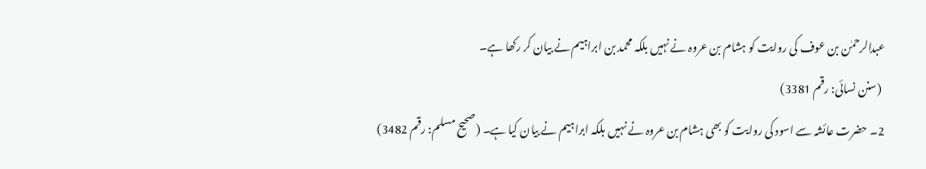عبدالرحمٰن بن عوف کی روایت کو ہشام بن عروہ نے نہیں بلکہ محمد بن ابراہیم نے بیان کر رکھا ہے۔
 (سنن نسائی: رقم 3381)
2۔ حضرت عائشہ سے اسود کی روایت کو بھی ہشام بن عروہ نے نہیں بلکہ ابراہیم نے بیان کیا ہے۔ (صحیح مسلم: رقم 3482)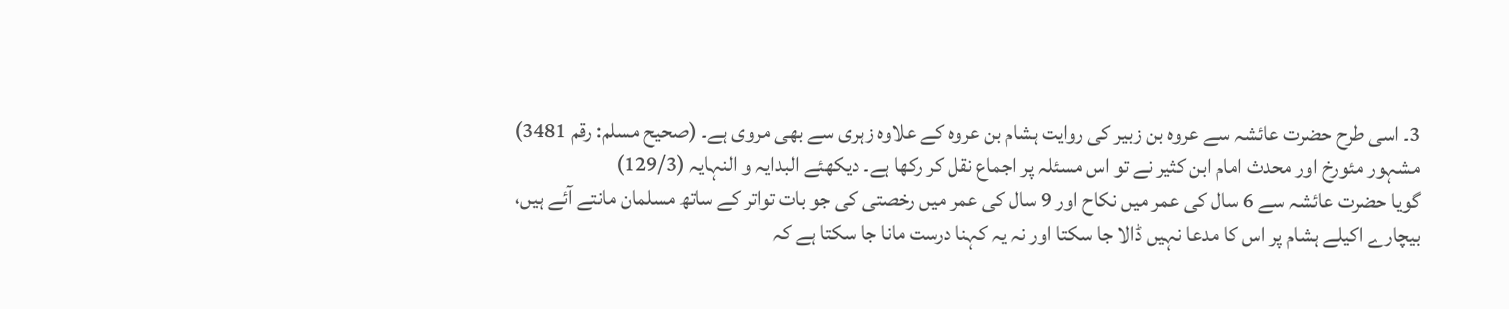3۔ اسی طرح حضرت عائشہ سے عروہ بن زبیر کی روایت ہشام بن عروہ کے علاوہ زہری سے بھی مروی ہے۔ (صحیح مسلم: رقم 3481)
مشہور مئورخ اور محدث امام ابن کثیر نے تو اس مسئلہ پر اجماع نقل کر رکھا ہے۔ دیکھئے البدایہ و النہایہ (129/3)
گویا حضرت عائشہ سے 6 سال کی عمر میں نکاح اور 9 سال کی عمر میں رخصتی کی جو بات تواتر کے ساتھ مسلمان مانتے آئے ہیں، بیچارے اکیلے ہشام پر اس کا مدعا نہیں ڈالا جا سکتا اور نہ یہ کہنا درست مانا جا سکتا ہے کہ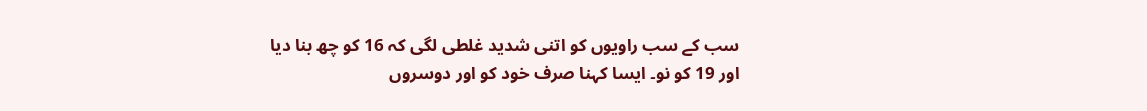سب کے سب راویوں کو اتنی شدید غلطی لگی کہ 16 کو چھ بنا دیا اور 19 کو نو۔ ایسا کہنا صرف خود کو اور دوسروں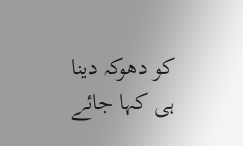کو دھوکہ دینا ہی کہا جائے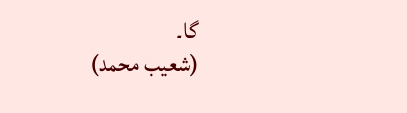گا۔
(شعیب محمد)